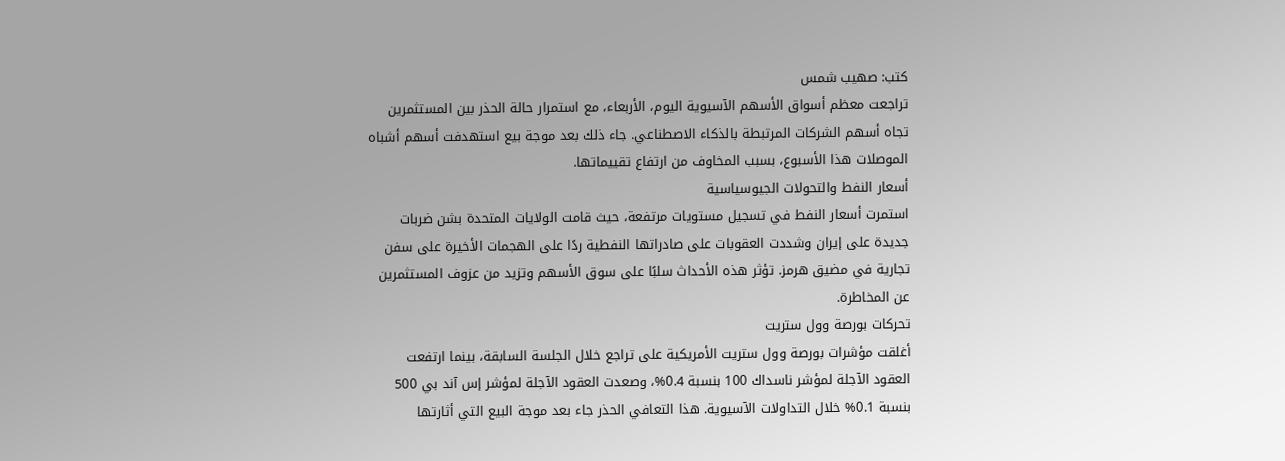كتب: صهيب شمس
تراجعت معظم أسواق الأسهم الآسيوية اليوم، الأربعاء، مع استمرار حالة الحذر بين المستثمرين تجاه أسهم الشركات المرتبطة بالذكاء الاصطناعي. جاء ذلك بعد موجة بيع استهدفت أسهم أشباه الموصلات هذا الأسبوع، بسبب المخاوف من ارتفاع تقييماتها.
أسعار النفط والتحولات الجيوسياسية
استمرت أسعار النفط في تسجيل مستويات مرتفعة، حيث قامت الولايات المتحدة بشن ضربات جديدة على إيران وشددت العقوبات على صادراتها النفطية ردًا على الهجمات الأخيرة على سفن تجارية في مضيق هرمز. تؤثر هذه الأحداث سلبًا على سوق الأسهم وتزيد من عزوف المستثمرين عن المخاطرة.
تحركات بورصة وول ستريت
أغلقت مؤشرات بورصة وول ستريت الأمريكية على تراجع خلال الجلسة السابقة، بينما ارتفعت العقود الآجلة لمؤشر ناسداك 100 بنسبة 0.4%، وصعدت العقود الآجلة لمؤشر إس آند بي 500 بنسبة 0.1% خلال التداولات الآسيوية. هذا التعافي الحذر جاء بعد موجة البيع التي أثارتها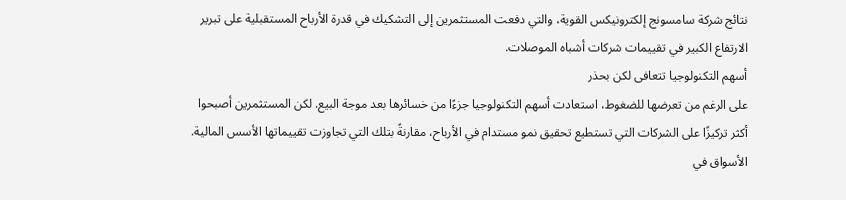نتائج شركة سامسونج إلكترونيكس القوية، والتي دفعت المستثمرين إلى التشكيك في قدرة الأرباح المستقبلية على تبرير الارتفاع الكبير في تقييمات شركات أشباه الموصلات.
أسهم التكنولوجيا تتعافى لكن بحذر
على الرغم من تعرضها للضغوط، استعادت أسهم التكنولوجيا جزءًا من خسائرها بعد موجة البيع. لكن المستثمرين أصبحوا أكثر تركيزًا على الشركات التي تستطيع تحقيق نمو مستدام في الأرباح، مقارنةً بتلك التي تجاوزت تقييماتها الأسس المالية.
الأسواق في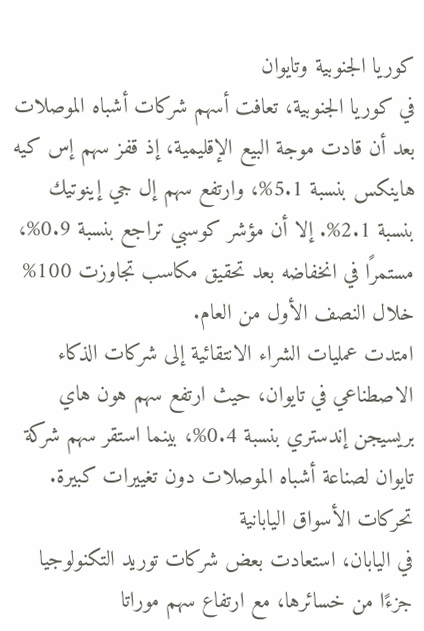كوريا الجنوبية وتايوان
في كوريا الجنوبية، تعافت أسهم شركات أشباه الموصلات بعد أن قادت موجة البيع الإقليمية، إذ قفز سهم إس كيه هاينكس بنسبة 5.1%، وارتفع سهم إل جي إينوتيك بنسبة 2.1%. إلا أن مؤشر كوسبي تراجع بنسبة 0.9%، مستمرًا في انخفاضه بعد تحقيق مكاسب تجاوزت 100% خلال النصف الأول من العام.
امتدت عمليات الشراء الانتقائية إلى شركات الذكاء الاصطناعي في تايوان، حيث ارتفع سهم هون هاي بريسيجن إندستري بنسبة 0.4%، بينما استقر سهم شركة تايوان لصناعة أشباه الموصلات دون تغييرات كبيرة.
تحركات الأسواق اليابانية
في اليابان، استعادت بعض شركات توريد التكنولوجيا جزءًا من خسائرها، مع ارتفاع سهم موراتا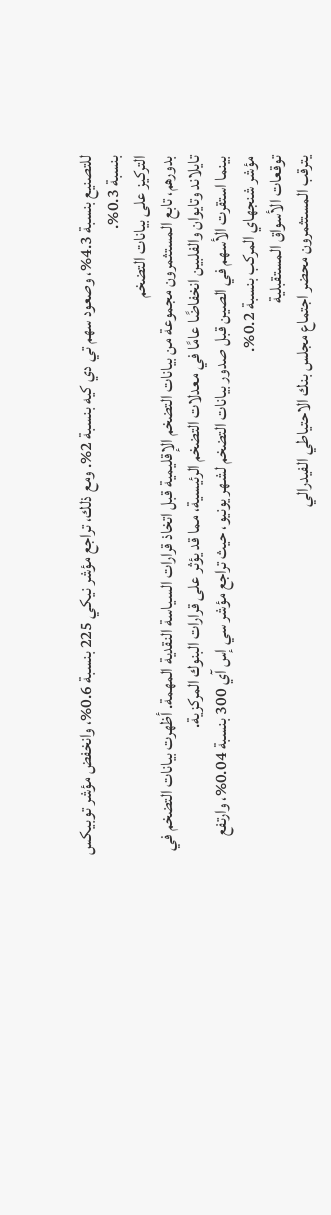للتصنيع بنسبة 4.3%، وصعود سهم تي دي كيه بنسبة 2%. ومع ذلك، تراجع مؤشر نيكي 225 بنسبة 0.6%، وانخفض مؤشر توبيكس بنسبة 0.3%.
التركيز على بيانات التضخم
بدورهم، تابع المستثمرون مجموعة من بيانات التضخم الإقليمية قبل اتخاذ قرارات السياسة النقدية المهمة. أظهرت بيانات التضخم في تايلاند وتايوان والفلبين انخفاضًا عامًا في معدلات التضخم الرئيسية، مما قد يؤثر على قرارات البنوك المركزية.
بينما استقرت الأسهم في الصين قبل صدور بيانات التضخم لشهر يونيو، حيث تراجع مؤشر سي إس آي 300 بنسبة 0.04%، وارتفع مؤشر شنجهاي المركب بنسبة 0.2%.
توقعات الأسواق المستقبلية
يترقب المستثمرون محضر اجتماع مجلس بنك الاحتياطي الفيدرالي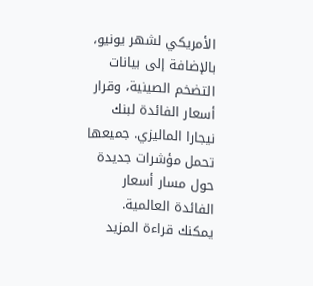الأمريكي لشهر يونيو، بالإضافة إلى بيانات التضخم الصينية، وقرار أسعار الفائدة لبنك نيجارا الماليزي. جميعها تحمل مؤشرات جديدة حول مسار أسعار الفائدة العالمية.
يمكنك قراءة المزيد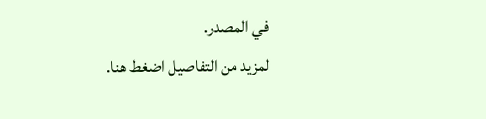في المصدر.
لمزيد من التفاصيل اضغط هنا.